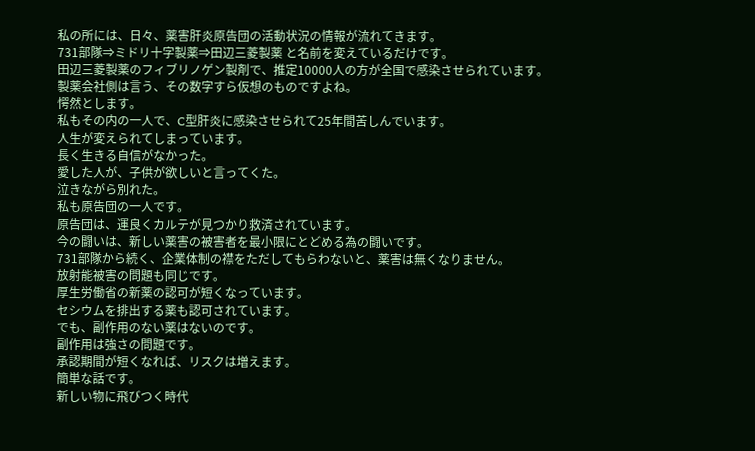私の所には、日々、薬害肝炎原告団の活動状況の情報が流れてきます。
731部隊⇒ミドリ十字製薬⇒田辺三菱製薬 と名前を変えているだけです。
田辺三菱製薬のフィブリノゲン製剤で、推定10000人の方が全国で感染させられています。
製薬会社側は言う、その数字すら仮想のものですよね。
愕然とします。
私もその内の一人で、C型肝炎に感染させられて25年間苦しんでいます。
人生が変えられてしまっています。
長く生きる自信がなかった。
愛した人が、子供が欲しいと言ってくた。
泣きながら別れた。
私も原告団の一人です。
原告団は、運良くカルテが見つかり救済されています。
今の闘いは、新しい薬害の被害者を最小限にとどめる為の闘いです。
731部隊から続く、企業体制の襟をただしてもらわないと、薬害は無くなりません。
放射能被害の問題も同じです。
厚生労働省の新薬の認可が短くなっています。
セシウムを排出する薬も認可されています。
でも、副作用のない薬はないのです。
副作用は強さの問題です。
承認期間が短くなれば、リスクは増えます。
簡単な話です。
新しい物に飛びつく時代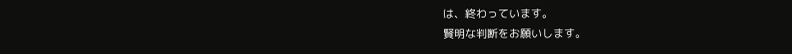は、終わっています。
賢明な判断をお願いします。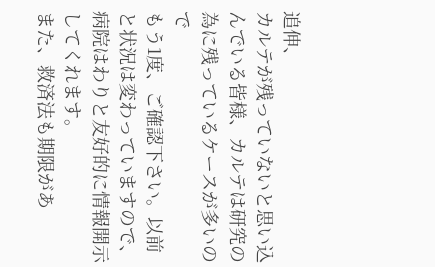追伸、
カルテが残っていないと思い込んでいる皆様、カルテは研究の為に残っているケースが多いので
もう1度、ご確認下さい。以前と状況は変わっていますので、病院はわりと友好的に情報開示してくれます。
また、救済法も期限があ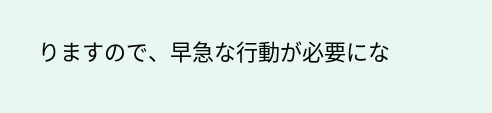りますので、早急な行動が必要にな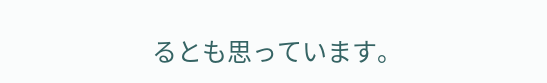るとも思っています。